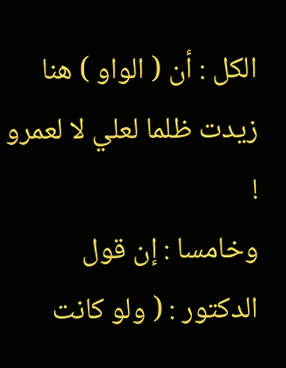الكل : أن ( الواو ) هنا زيدت ظلما لعلي لا لعمرو !
وخامسا : إن قول الدكتور : ( ولو كانت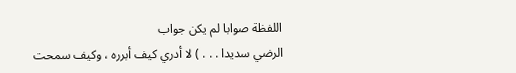اللفظة صوابا لم يكن جواب
الرضي سديدا . . . ) لا أدري كيف أبرره ، وكيف سمحت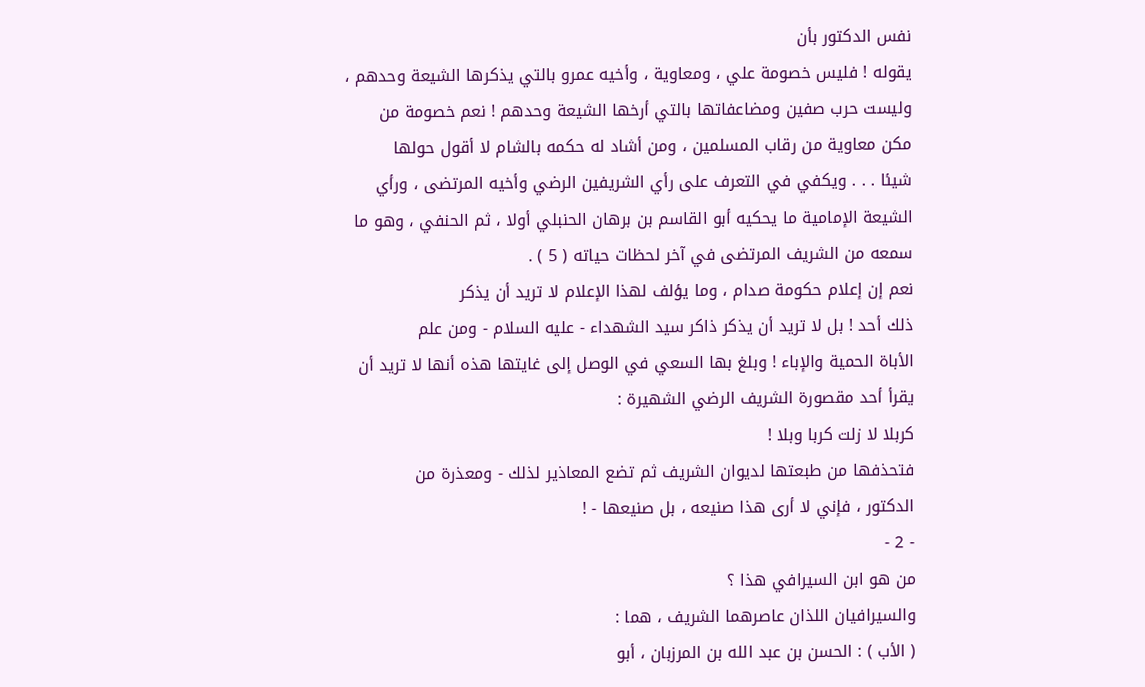نفس الدكتور بأن
يقوله ! فليس خصومة علي ، ومعاوية ، وأخيه عمرو بالتي يذكرها الشيعة وحدهم ،
وليست حرب صفين ومضاعفاتها بالتي أرخها الشيعة وحدهم ! نعم خصومة من
مكن معاوية من رقاب المسلمين ، ومن أشاد له حكمه بالشام لا أقول حولها
شيئا . . . ويكفي في التعرف على رأي الشريفين الرضي وأخيه المرتضى ، ورأي
الشيعة الإمامية ما يحكيه أبو القاسم بن برهان الحنبلي أولا ، ثم الحنفي ، وهو ما
سمعه من الشريف المرتضى في آخر لحظات حياته ( 5 ) .
نعم إن إعلام حكومة صدام ، وما يؤلف لهذا الإعلام لا تريد أن يذكر
ذلك أحد ! بل لا تريد أن يذكر ذاكر سيد الشهداء - عليه السلام - ومن علم
الأباة الحمية والإباء ! وبلغ بها السعي في الوصل إلى غايتها هذه أنها لا تريد أن
يقرأ أحد مقصورة الشريف الرضي الشهيرة :
كربلا لا زلت كربا وبلا !
فتحذفها من طبعتها لديوان الشريف ثم تضع المعاذير لذلك - ومعذرة من
الدكتور ، فإني لا أرى هذا صنيعه ، بل صنيعها - !
- 2 -
من هو ابن السيرافي هذا ؟
والسيرافيان اللذان عاصرهما الشريف ، هما :
( الأب ) : الحسن بن عبد الله بن المرزبان ، أبو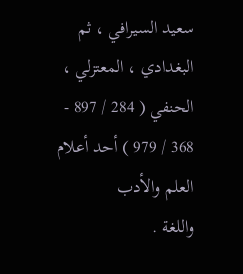سعيد السيرافي ، ثم
البغدادي ، المعتزلي ، الحنفي ( 284 / 897 - 368 / 979 ) أحد أعلام العلم والأدب
واللغة .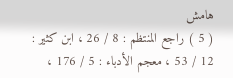هامش
( 5 ) راجع المنتظم : 8 / 26 ، ابن كثير : 12 / 53 ، معجم الأدباء : 5 / 176 ،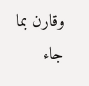وقارن بما جاء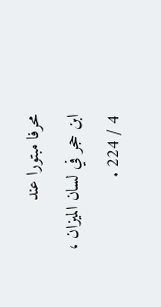محرفا مبتورا عند
ابن حجر في لسان الميزان ، 4 / 224 .